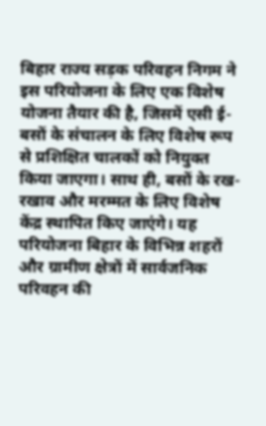बिहार राज्य सड़क परिवहन निगम ने इस परियोजना के लिए एक विशेष योजना तैयार की है, जिसमें एसी ई-बसों के संचालन के लिए विशेष रूप से प्रशिक्षित चालकों को नियुक्त किया जाएगा। साथ ही, बसों के रख-रखाव और मरम्मत के लिए विशेष केंद्र स्थापित किए जाएंगे। यह परियोजना बिहार के विभिन्न शहरों और ग्रामीण क्षेत्रों में सार्वजनिक परिवहन की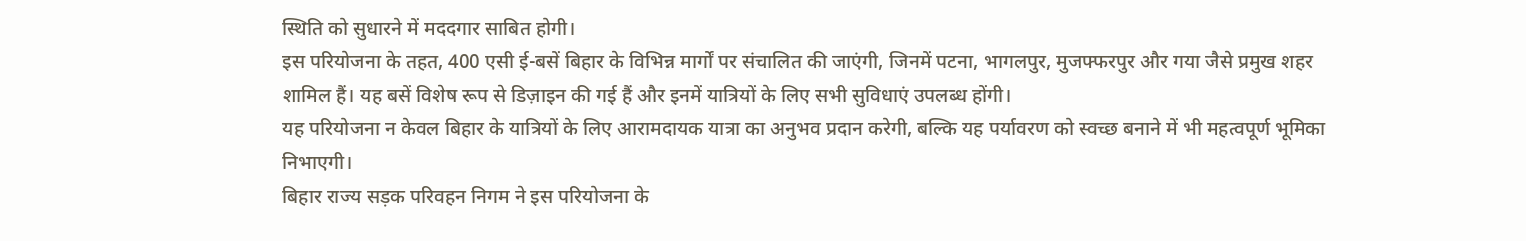स्थिति को सुधारने में मददगार साबित होगी।
इस परियोजना के तहत, 400 एसी ई-बसें बिहार के विभिन्न मार्गों पर संचालित की जाएंगी, जिनमें पटना, भागलपुर, मुजफ्फरपुर और गया जैसे प्रमुख शहर शामिल हैं। यह बसें विशेष रूप से डिज़ाइन की गई हैं और इनमें यात्रियों के लिए सभी सुविधाएं उपलब्ध होंगी।
यह परियोजना न केवल बिहार के यात्रियों के लिए आरामदायक यात्रा का अनुभव प्रदान करेगी, बल्कि यह पर्यावरण को स्वच्छ बनाने में भी महत्वपूर्ण भूमिका निभाएगी।
बिहार राज्य सड़क परिवहन निगम ने इस परियोजना के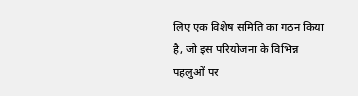लिए एक विशेष समिति का गठन किया है, जो इस परियोजना के विभिन्न पहलुओं पर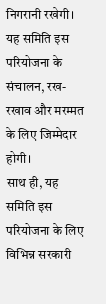निगरानी रखेगी। यह समिति इस परियोजना के संचालन, रख-रखाव और मरम्मत के लिए जिम्मेदार होगी।
साथ ही, यह समिति इस परियोजना के लिए विभिन्न सरकारी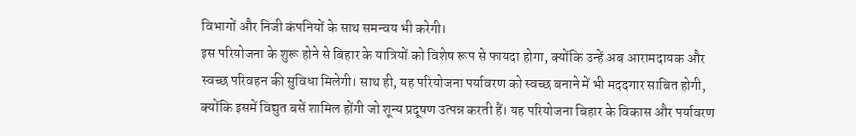विभागों और निजी कंपनियों के साथ समन्वय भी करेगी।
इस परियोजना के शुरू होने से बिहार के यात्रियों को विशेष रूप से फायदा होगा, क्योंकि उन्हें अब आरामदायक और स्वच्छ परिवहन की सुविधा मिलेगी। साथ ही, यह परियोजना पर्यावरण को स्वच्छ बनाने में भी मददगार साबित होगी, क्योंकि इसमें विद्युत बसें शामिल होंगी जो शून्य प्रदूषण उत्पन्न करती हैं। यह परियोजना बिहार के विकास और पर्यावरण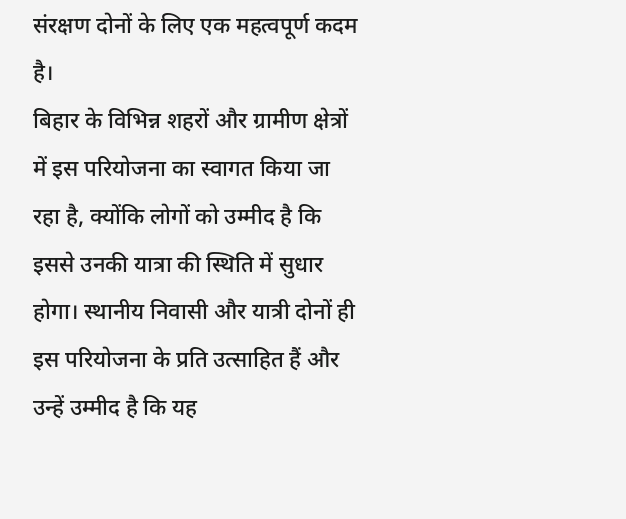संरक्षण दोनों के लिए एक महत्वपूर्ण कदम है।
बिहार के विभिन्न शहरों और ग्रामीण क्षेत्रों में इस परियोजना का स्वागत किया जा रहा है, क्योंकि लोगों को उम्मीद है कि इससे उनकी यात्रा की स्थिति में सुधार होगा। स्थानीय निवासी और यात्री दोनों ही इस परियोजना के प्रति उत्साहित हैं और उन्हें उम्मीद है कि यह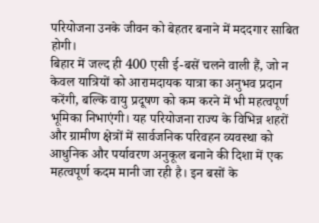परियोजना उनके जीवन को बेहतर बनाने में मददगार साबित होगी।
बिहार में जल्द ही 400 एसी ई-बसें चलने वाली हैं, जो न केवल यात्रियों को आरामदायक यात्रा का अनुभव प्रदान करेंगी, बल्कि वायु प्रदूषण को कम करने में भी महत्वपूर्ण भूमिका निभाएंगी। यह परियोजना राज्य के विभिन्न शहरों और ग्रामीण क्षेत्रों में सार्वजनिक परिवहन व्यवस्था को आधुनिक और पर्यावरण अनुकूल बनाने की दिशा में एक महत्वपूर्ण कदम मानी जा रही है। इन बसों के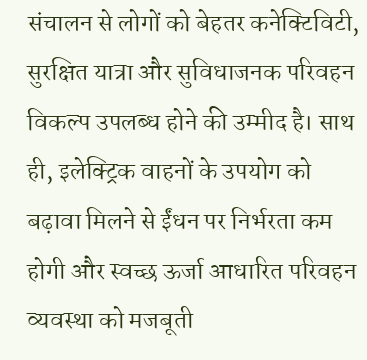संचालन से लोगों को बेहतर कनेक्टिविटी, सुरक्षित यात्रा और सुविधाजनक परिवहन विकल्प उपलब्ध होने की उम्मीद है। साथ ही, इलेक्ट्रिक वाहनों के उपयोग को बढ़ावा मिलने से ईंधन पर निर्भरता कम होगी और स्वच्छ ऊर्जा आधारित परिवहन व्यवस्था को मजबूती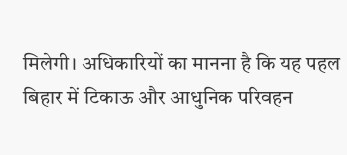मिलेगी। अधिकारियों का मानना है कि यह पहल बिहार में टिकाऊ और आधुनिक परिवहन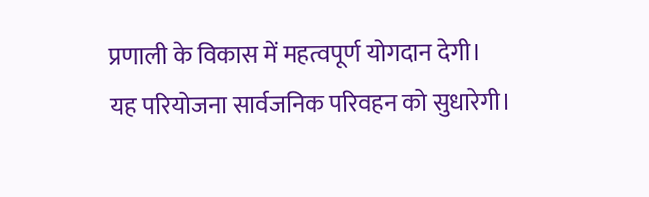प्रणाली के विकास में महत्वपूर्ण योगदान देगी।
यह परियोजना सार्वजनिक परिवहन को सुधारेगी।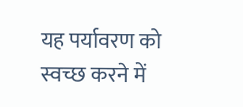यह पर्यावरण को स्वच्छ करने में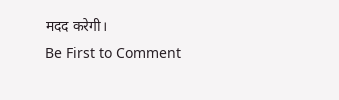मदद करेगी।
Be First to Comment